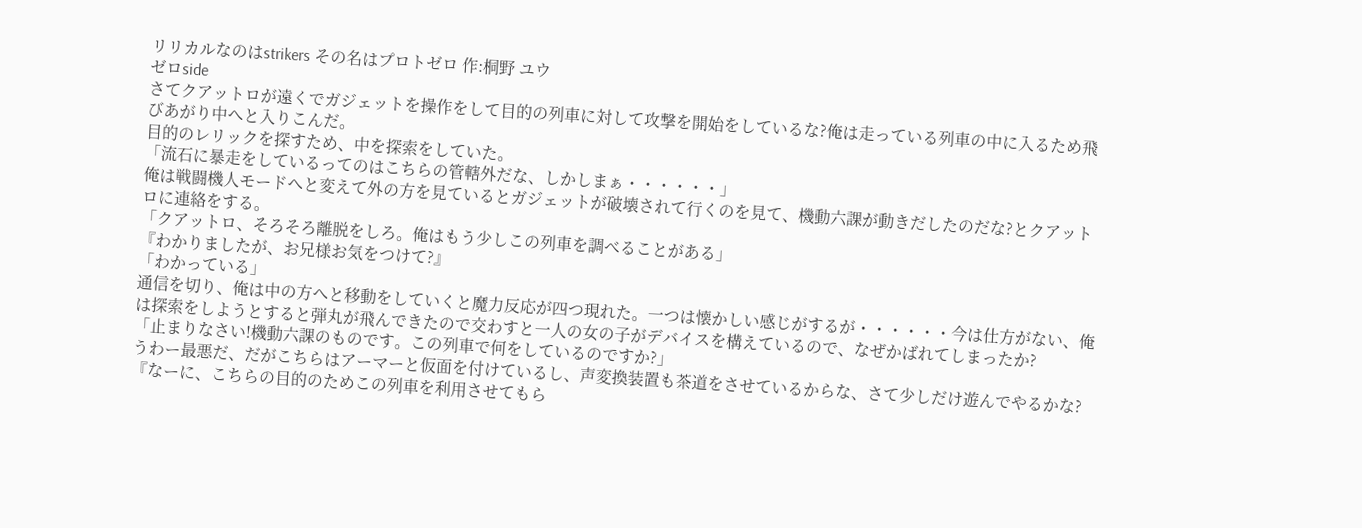リリカルなのはstrikers その名はプロトゼロ 作:桐野 ユウ
ゼロside
さてクアットロが遠くでガジェットを操作をして目的の列車に対して攻撃を開始をしているな?俺は走っている列車の中に入るため飛びあがり中へと入りこんだ。
目的のレリックを探すため、中を探索をしていた。
「流石に暴走をしているってのはこちらの管轄外だな、しかしまぁ・・・・・・」
俺は戦闘機人モードへと変えて外の方を見ているとガジェットが破壊されて行くのを見て、機動六課が動きだしたのだな?とクアットロに連絡をする。
「クアットロ、そろそろ離脱をしろ。俺はもう少しこの列車を調べることがある」
『わかりましたが、お兄様お気をつけて?』
「わかっている」
通信を切り、俺は中の方へと移動をしていくと魔力反応が四つ現れた。一つは懐かしい感じがするが・・・・・・今は仕方がない、俺は探索をしようとすると弾丸が飛んできたので交わすと一人の女の子がデバイスを構えているので、なぜかばれてしまったか?
「止まりなさい!機動六課のものです。この列車で何をしているのですか?」
うわー最悪だ、だがこちらはアーマーと仮面を付けているし、声変換装置も茶道をさせているからな、さて少しだけ遊んでやるかな?
『なーに、こちらの目的のためこの列車を利用させてもら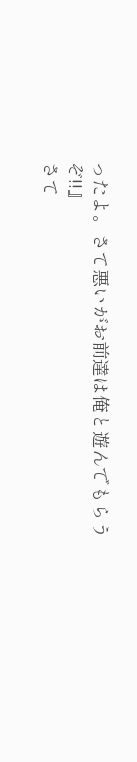ったよ。さて悪いがお前達は俺と遊んでもらうぞ!!』
さて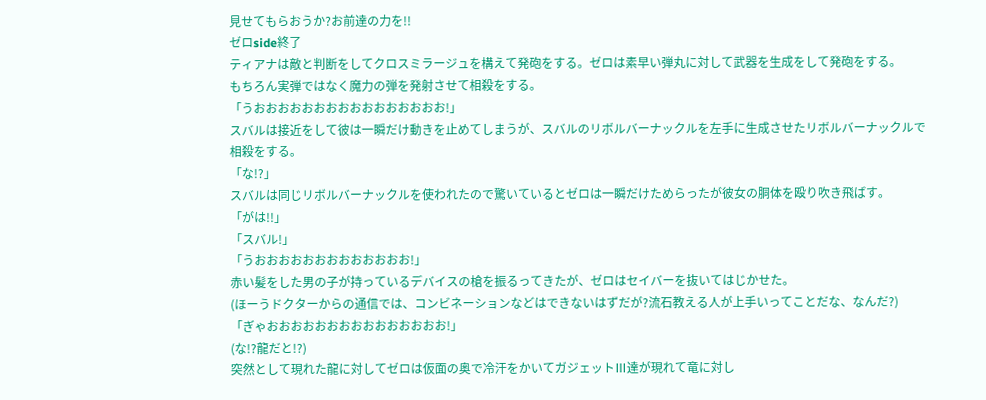見せてもらおうか?お前達の力を!!
ゼロside終了
ティアナは敵と判断をしてクロスミラージュを構えて発砲をする。ゼロは素早い弾丸に対して武器を生成をして発砲をする。
もちろん実弾ではなく魔力の弾を発射させて相殺をする。
「うおおおおおおおおおおおおおおおお!」
スバルは接近をして彼は一瞬だけ動きを止めてしまうが、スバルのリボルバーナックルを左手に生成させたリボルバーナックルで相殺をする。
「な!?」
スバルは同じリボルバーナックルを使われたので驚いているとゼロは一瞬だけためらったが彼女の胴体を殴り吹き飛ばす。
「がは!!」
「スバル!」
「うおおおおおおおおおおおおお!」
赤い髪をした男の子が持っているデバイスの槍を振るってきたが、ゼロはセイバーを抜いてはじかせた。
(ほーうドクターからの通信では、コンビネーションなどはできないはずだが?流石教える人が上手いってことだな、なんだ?)
「ぎゃおおおおおおおおおおおおおおお!」
(な!?龍だと!?)
突然として現れた龍に対してゼロは仮面の奥で冷汗をかいてガジェットⅢ達が現れて竜に対し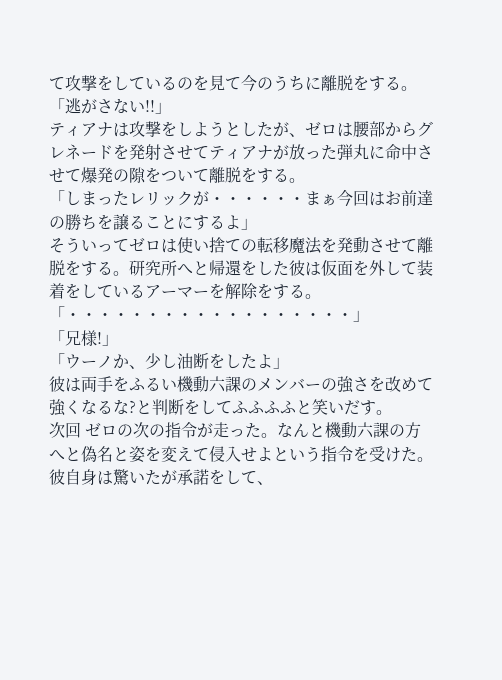て攻撃をしているのを見て今のうちに離脱をする。
「逃がさない!!」
ティアナは攻撃をしようとしたが、ゼロは腰部からグレネードを発射させてティアナが放った弾丸に命中させて爆発の隙をついて離脱をする。
「しまったレリックが・・・・・・まぁ今回はお前達の勝ちを譲ることにするよ」
そういってゼロは使い捨ての転移魔法を発動させて離脱をする。研究所へと帰還をした彼は仮面を外して装着をしているアーマーを解除をする。
「・・・・・・・・・・・・・・・・・・」
「兄様!」
「ウーノか、少し油断をしたよ」
彼は両手をふるい機動六課のメンバーの強さを改めて強くなるな?と判断をしてふふふふと笑いだす。
次回 ゼロの次の指令が走った。なんと機動六課の方へと偽名と姿を変えて侵入せよという指令を受けた。
彼自身は驚いたが承諾をして、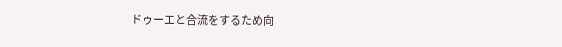ドゥーエと合流をするため向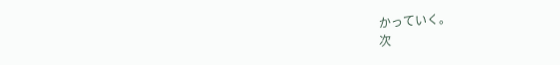かっていく。
次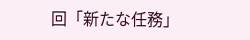回「新たな任務」